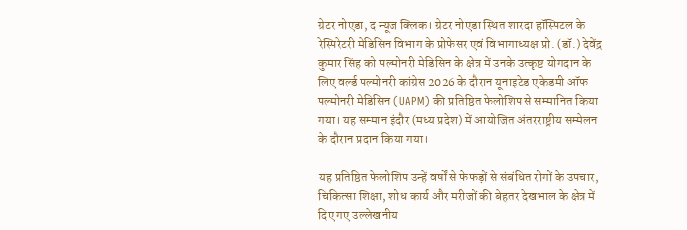ग्रेटर नोएडा, द न्यूज क्लिक। ग्रेटर नोएडा स्थित शारदा हॉस्पिटल के रेस्पिरेटरी मेडिसिन विभाग के प्रोफेसर एवं विभागाध्यक्ष प्रो. (डॉ.) देवेंद्र कुमार सिंह को पल्मोनरी मेडिसिन के क्षेत्र में उनके उत्कृष्ट योगदान के लिए वर्ल्ड पल्मोनरी कांग्रेस 2026 के दौरान यूनाइटेड एकेडमी ऑफ पल्मोनरी मेडिसिन (UAPM) की प्रतिष्ठित फेलोशिप से सम्मानित किया गया। यह सम्मान इंदौर (मध्य प्रदेश) में आयोजित अंतरराष्ट्रीय सम्मेलन के दौरान प्रदान किया गया।

यह प्रतिष्ठित फेलोशिप उन्हें वर्षों से फेफड़ों से संबंधित रोगों के उपचार, चिकित्सा शिक्षा, शोध कार्य और मरीजों की बेहतर देखभाल के क्षेत्र में दिए गए उल्लेखनीय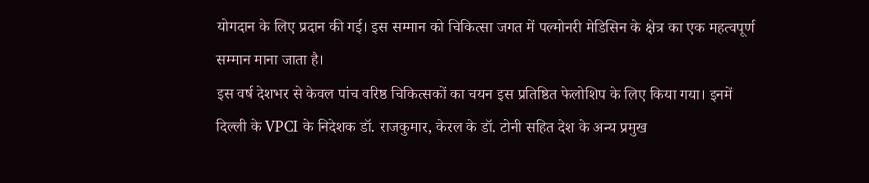योगदान के लिए प्रदान की गई। इस सम्मान को चिकित्सा जगत में पल्मोनरी मेडिसिन के क्षेत्र का एक महत्वपूर्ण सम्मान माना जाता है।
इस वर्ष देशभर से केवल पांच वरिष्ठ चिकित्सकों का चयन इस प्रतिष्ठित फेलोशिप के लिए किया गया। इनमें दिल्ली के VPCI के निदेशक डॉ. राजकुमार, केरल के डॉ. टोनी सहित देश के अन्य प्रमुख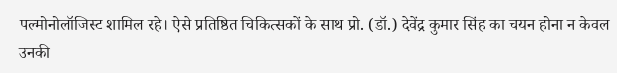पल्मोनोलॉजिस्ट शामिल रहे। ऐसे प्रतिष्ठित चिकित्सकों के साथ प्रो. (डॉ.) देवेंद्र कुमार सिंह का चयन होना न केवल उनकी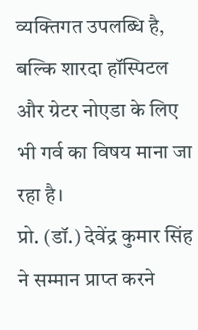व्यक्तिगत उपलब्धि है, बल्कि शारदा हॉस्पिटल और ग्रेटर नोएडा के लिए भी गर्व का विषय माना जा रहा है।
प्रो. (डॉ.) देवेंद्र कुमार सिंह ने सम्मान प्राप्त करने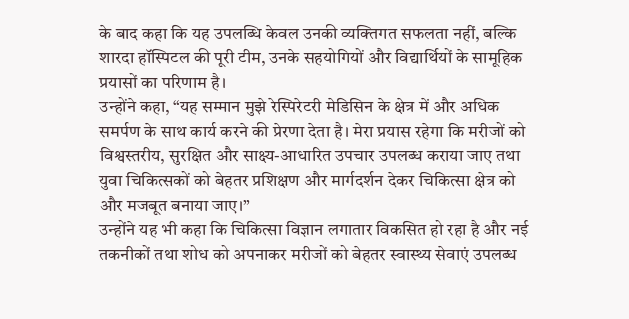के बाद कहा कि यह उपलब्धि केवल उनकी व्यक्तिगत सफलता नहीं, बल्कि शारदा हॉस्पिटल की पूरी टीम, उनके सहयोगियों और विद्यार्थियों के सामूहिक प्रयासों का परिणाम है।
उन्होंने कहा, “यह सम्मान मुझे रेस्पिरेटरी मेडिसिन के क्षेत्र में और अधिक समर्पण के साथ कार्य करने की प्रेरणा देता है। मेरा प्रयास रहेगा कि मरीजों को विश्वस्तरीय, सुरक्षित और साक्ष्य-आधारित उपचार उपलब्ध कराया जाए तथा युवा चिकित्सकों को बेहतर प्रशिक्षण और मार्गदर्शन देकर चिकित्सा क्षेत्र को और मजबूत बनाया जाए।”
उन्होंने यह भी कहा कि चिकित्सा विज्ञान लगातार विकसित हो रहा है और नई तकनीकों तथा शोध को अपनाकर मरीजों को बेहतर स्वास्थ्य सेवाएं उपलब्ध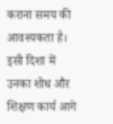कराना समय की आवश्यकता है। इसी दिशा में उनका शोध और शिक्षण कार्य आगे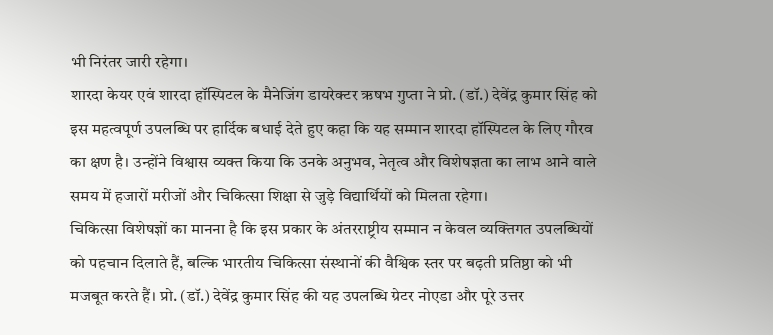भी निरंतर जारी रहेगा।
शारदा केयर एवं शारदा हॉस्पिटल के मैनेजिंग डायरेक्टर ऋषभ गुप्ता ने प्रो. (डॉ.) देवेंद्र कुमार सिंह को इस महत्वपूर्ण उपलब्धि पर हार्दिक बधाई देते हुए कहा कि यह सम्मान शारदा हॉस्पिटल के लिए गौरव का क्षण है। उन्होंने विश्वास व्यक्त किया कि उनके अनुभव, नेतृत्व और विशेषज्ञता का लाभ आने वाले समय में हजारों मरीजों और चिकित्सा शिक्षा से जुड़े विद्यार्थियों को मिलता रहेगा।
चिकित्सा विशेषज्ञों का मानना है कि इस प्रकार के अंतरराष्ट्रीय सम्मान न केवल व्यक्तिगत उपलब्धियों को पहचान दिलाते हैं, बल्कि भारतीय चिकित्सा संस्थानों की वैश्विक स्तर पर बढ़ती प्रतिष्ठा को भी मजबूत करते हैं। प्रो. (डॉ.) देवेंद्र कुमार सिंह की यह उपलब्धि ग्रेटर नोएडा और पूरे उत्तर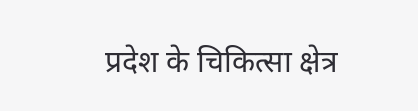प्रदेश के चिकित्सा क्षेत्र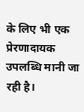के लिए भी एक प्रेरणादायक उपलब्धि मानी जा रही है।